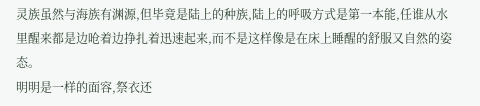灵族虽然与海族有渊源,但毕竟是陆上的种族,陆上的呼吸方式是第一本能,任谁从水里醒来都是边呛着边挣扎着迅速起来,而不是这样像是在床上睡醒的舒服又自然的姿态。
明明是一样的面容,祭衣还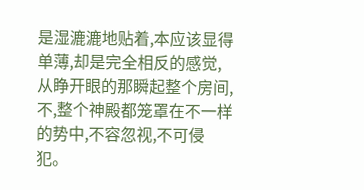是湿漉漉地贴着,本应该显得单薄,却是完全相反的感觉,从睁开眼的那瞬起整个房间,不,整个神殿都笼罩在不一样的势中,不容忽视,不可侵犯。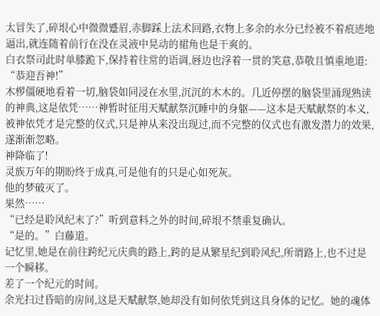太冒失了,碎垠心中微微蹙眉,赤脚踩上法术回路,衣物上多余的水分已经被不着痕迹地逼出,就连随着前行在没在灵液中晃动的裙角也是干爽的。
白衣祭司此时单膝跪下,保持着往常的语调,唇边也浮着一贯的笑意,恭敬且慎重地道: “恭迎吾神!”
木椤僵硬地看着一切,脑袋如同浸在水里,沉沉的木木的。几近停摆的脑袋里涌现熟读的神典,这是依凭……神暂时征用天赋献祭沉睡中的身躯——这本是天赋献祭的本义,被神依凭才是完整的仪式,只是神从来没出现过,而不完整的仪式也有激发潜力的效果,遂渐渐忽略。
神降临了!
灵族万年的期盼终于成真,可是他有的只是心如死灰。
他的梦破灭了。
果然……
“已经是聆风纪末了?”听到意料之外的时间,碎垠不禁重复确认。
“是的。”白藤道。
记忆里,她是在前往跨纪元庆典的路上,跨的是从繁星纪到聆风纪,所谓路上,也不过是一个瞬移。
差了一个纪元的时间。
余光扫过昏暗的房间,这是天赋献祭,她却没有如何依凭到这具身体的记忆。她的魂体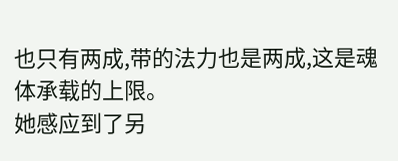也只有两成,带的法力也是两成,这是魂体承载的上限。
她感应到了另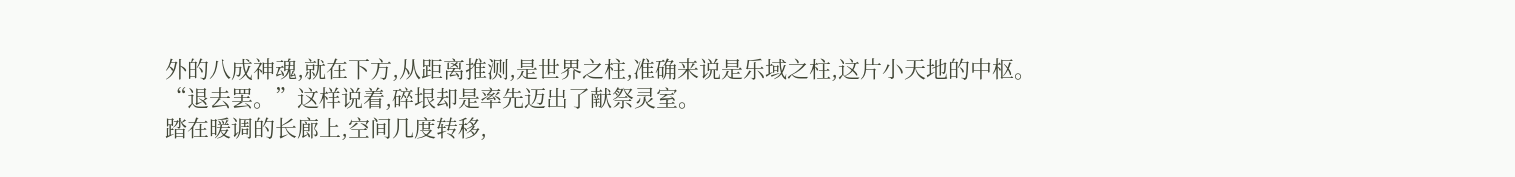外的八成神魂,就在下方,从距离推测,是世界之柱,准确来说是乐域之柱,这片小天地的中枢。
“退去罢。”这样说着,碎垠却是率先迈出了献祭灵室。
踏在暖调的长廊上,空间几度转移,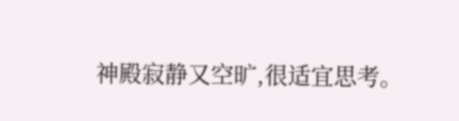神殿寂静又空旷,很适宜思考。